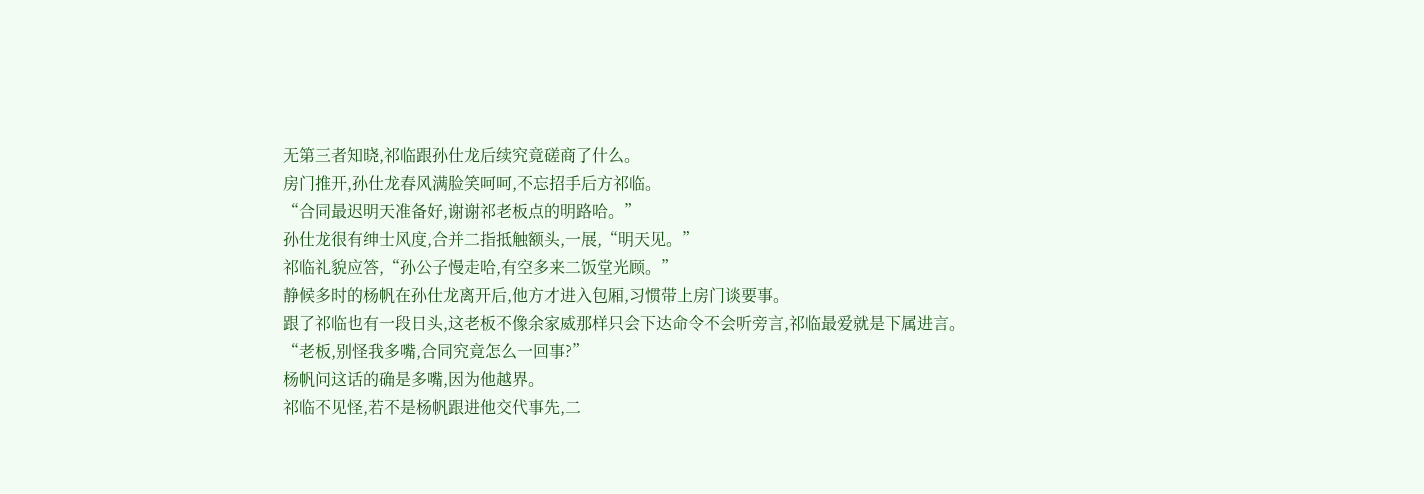无第三者知晓,祁临跟孙仕龙后续究竟磋商了什么。
房门推开,孙仕龙春风满脸笑呵呵,不忘招手后方祁临。
“合同最迟明天准备好,谢谢祁老板点的明路哈。”
孙仕龙很有绅士风度,合并二指抵触额头,一展,“明天见。”
祁临礼貌应答,“孙公子慢走哈,有空多来二饭堂光顾。”
静候多时的杨帆在孙仕龙离开后,他方才进入包厢,习惯带上房门谈要事。
跟了祁临也有一段日头,这老板不像余家威那样只会下达命令不会听旁言,祁临最爱就是下属进言。
“老板,别怪我多嘴,合同究竟怎么一回事?”
杨帆问这话的确是多嘴,因为他越界。
祁临不见怪,若不是杨帆跟进他交代事先,二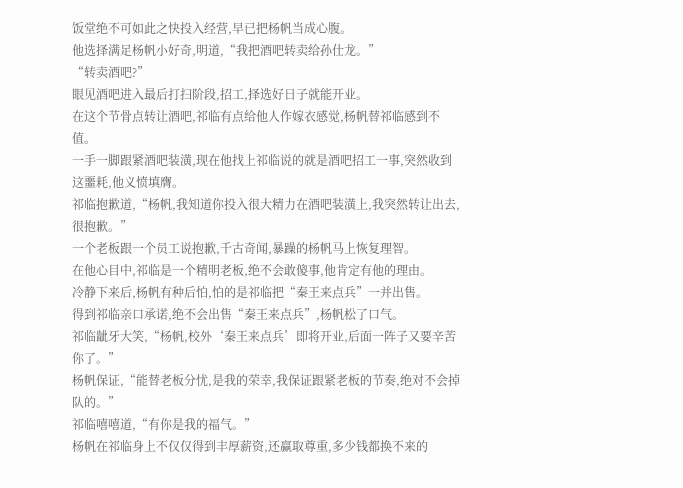饭堂绝不可如此之快投入经营,早已把杨帆当成心腹。
他选择满足杨帆小好奇,明道,“我把酒吧转卖给孙仕龙。”
“转卖酒吧?”
眼见酒吧进入最后打扫阶段,招工,择选好日子就能开业。
在这个节骨点转让酒吧,祁临有点给他人作嫁衣感觉,杨帆替祁临感到不值。
一手一脚跟紧酒吧装潢,现在他找上祁临说的就是酒吧招工一事,突然收到这噩耗,他义愤填膺。
祁临抱歉道,“杨帆,我知道你投入很大精力在酒吧装潢上,我突然转让出去,很抱歉。”
一个老板跟一个员工说抱歉,千古奇闻,暴躁的杨帆马上恢复理智。
在他心目中,祁临是一个精明老板,绝不会敢傻事,他肯定有他的理由。
冷静下来后,杨帆有种后怕,怕的是祁临把“秦王来点兵”一并出售。
得到祁临亲口承诺,绝不会出售“秦王来点兵”,杨帆松了口气。
祁临龇牙大笑,“杨帆,校外‘秦王来点兵’即将开业,后面一阵子又要辛苦你了。”
杨帆保证,“能替老板分忧,是我的荣幸,我保证跟紧老板的节奏,绝对不会掉队的。”
祁临嘻嘻道,“有你是我的福气。”
杨帆在祁临身上不仅仅得到丰厚薪资,还赢取尊重,多少钱都换不来的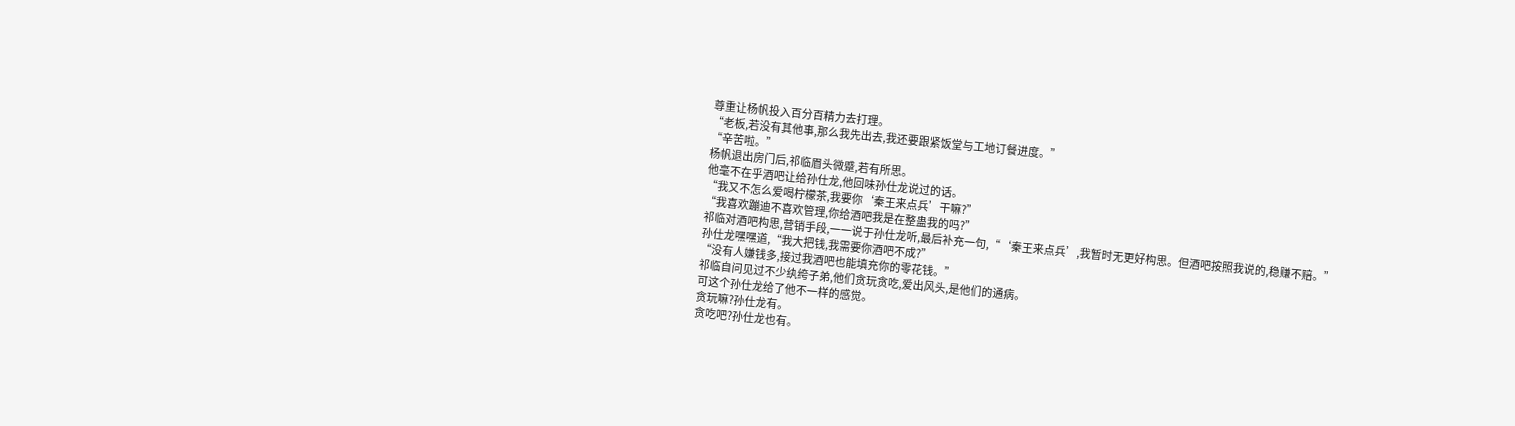尊重让杨帆投入百分百精力去打理。
“老板,若没有其他事,那么我先出去,我还要跟紧饭堂与工地订餐进度。”
“辛苦啦。”
杨帆退出房门后,祁临眉头微蹙,若有所思。
他毫不在乎酒吧让给孙仕龙,他回味孙仕龙说过的话。
“我又不怎么爱喝柠檬茶,我要你‘秦王来点兵’干嘛?”
“我喜欢蹦迪不喜欢管理,你给酒吧我是在整蛊我的吗?”
祁临对酒吧构思,营销手段,一一说于孙仕龙听,最后补充一句,“‘秦王来点兵’,我暂时无更好构思。但酒吧按照我说的,稳赚不赔。”
孙仕龙嘿嘿道,“我大把钱,我需要你酒吧不成?”
“没有人嫌钱多,接过我酒吧也能填充你的零花钱。”
祁临自问见过不少纨绔子弟,他们贪玩贪吃,爱出风头,是他们的通病。
可这个孙仕龙给了他不一样的感觉。
贪玩嘛?孙仕龙有。
贪吃吧?孙仕龙也有。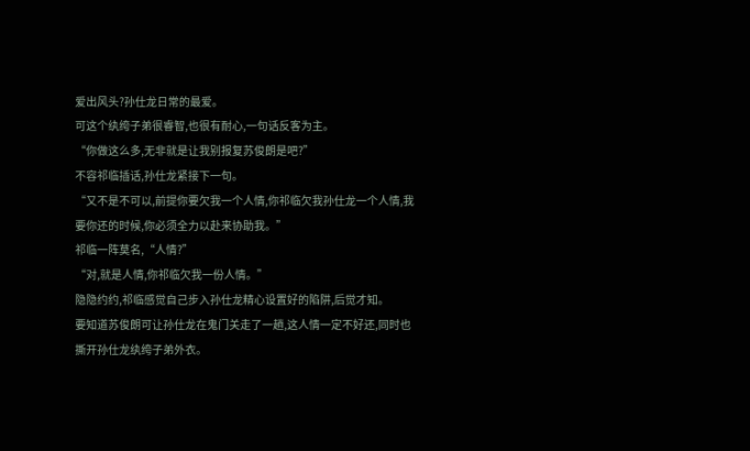爱出风头?孙仕龙日常的最爱。
可这个纨绔子弟很睿智,也很有耐心,一句话反客为主。
“你做这么多,无非就是让我别报复苏俊朗是吧?”
不容祁临插话,孙仕龙紧接下一句。
“又不是不可以,前提你要欠我一个人情,你祁临欠我孙仕龙一个人情,我要你还的时候,你必须全力以赴来协助我。”
祁临一阵莫名,“人情?”
“对,就是人情,你祁临欠我一份人情。”
隐隐约约,祁临感觉自己步入孙仕龙精心设置好的陷阱,后觉才知。
要知道苏俊朗可让孙仕龙在鬼门关走了一趟,这人情一定不好还,同时也撕开孙仕龙纨绔子弟外衣。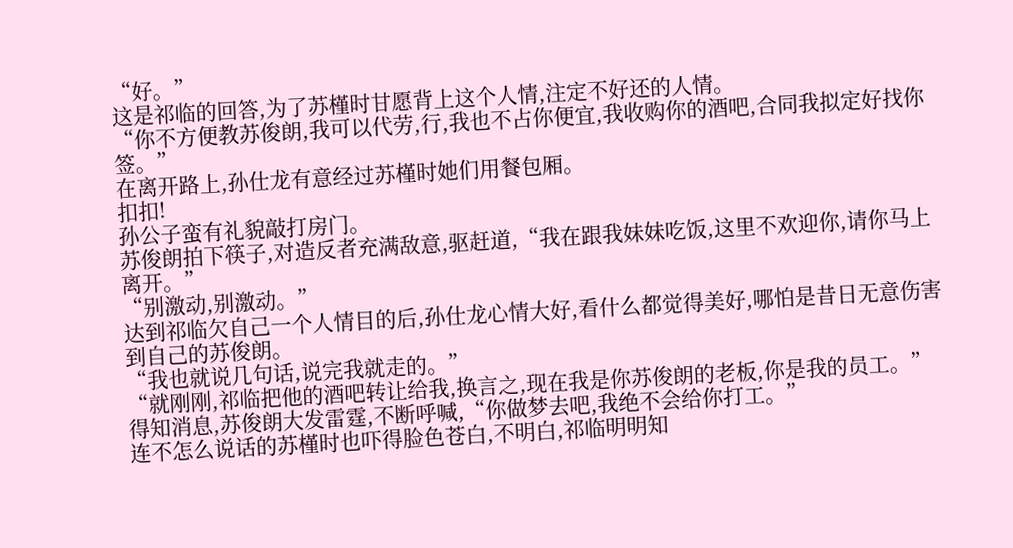“好。”
这是祁临的回答,为了苏槿时甘愿背上这个人情,注定不好还的人情。
“你不方便教苏俊朗,我可以代劳,行,我也不占你便宜,我收购你的酒吧,合同我拟定好找你签。”
在离开路上,孙仕龙有意经过苏槿时她们用餐包厢。
扣扣!
孙公子蛮有礼貌敲打房门。
苏俊朗拍下筷子,对造反者充满敌意,驱赶道,“我在跟我妹妹吃饭,这里不欢迎你,请你马上离开。”
“别激动,别激动。”
达到祁临欠自己一个人情目的后,孙仕龙心情大好,看什么都觉得美好,哪怕是昔日无意伤害到自己的苏俊朗。
“我也就说几句话,说完我就走的。”
“就刚刚,祁临把他的酒吧转让给我,换言之,现在我是你苏俊朗的老板,你是我的员工。”
得知消息,苏俊朗大发雷霆,不断呼喊,“你做梦去吧,我绝不会给你打工。”
连不怎么说话的苏槿时也吓得脸色苍白,不明白,祁临明明知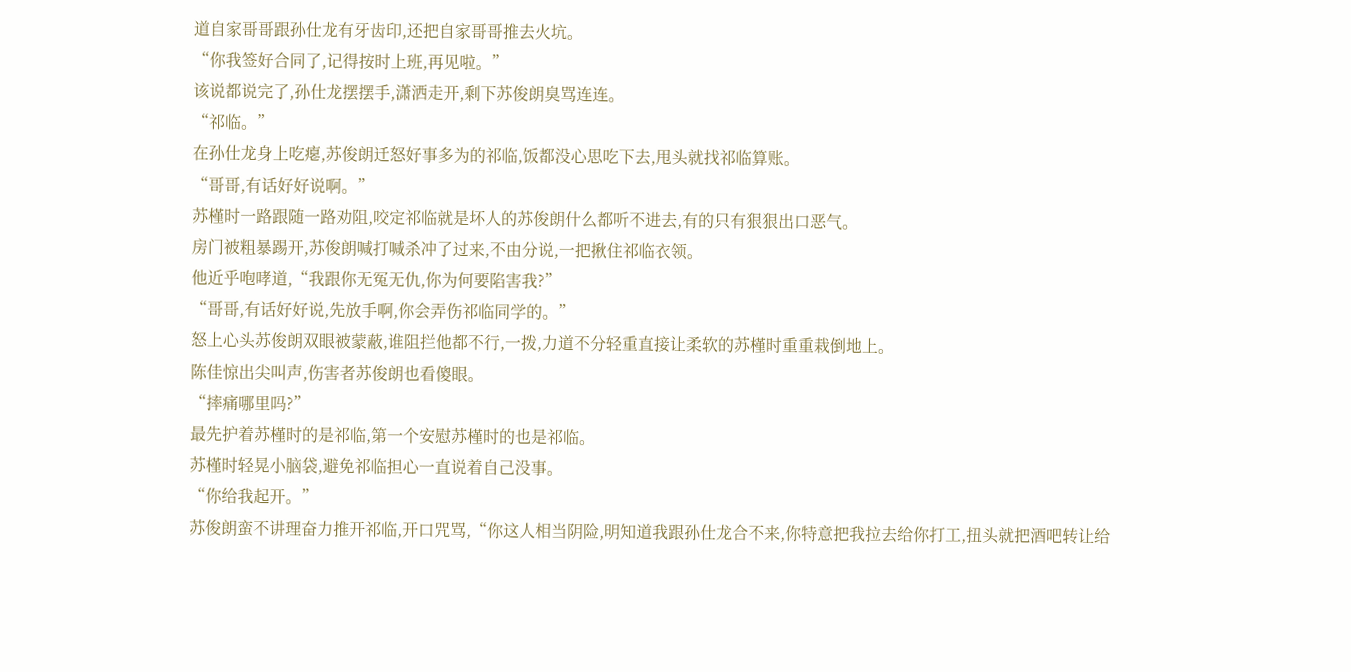道自家哥哥跟孙仕龙有牙齿印,还把自家哥哥推去火坑。
“你我签好合同了,记得按时上班,再见啦。”
该说都说完了,孙仕龙摆摆手,潇洒走开,剩下苏俊朗臭骂连连。
“祁临。”
在孙仕龙身上吃瘪,苏俊朗迁怒好事多为的祁临,饭都没心思吃下去,甩头就找祁临算账。
“哥哥,有话好好说啊。”
苏槿时一路跟随一路劝阻,咬定祁临就是坏人的苏俊朗什么都听不进去,有的只有狠狠出口恶气。
房门被粗暴踢开,苏俊朗喊打喊杀冲了过来,不由分说,一把揪住祁临衣领。
他近乎咆哮道,“我跟你无冤无仇,你为何要陷害我?”
“哥哥,有话好好说,先放手啊,你会弄伤祁临同学的。”
怒上心头苏俊朗双眼被蒙蔽,谁阻拦他都不行,一拨,力道不分轻重直接让柔软的苏槿时重重栽倒地上。
陈佳惊出尖叫声,伤害者苏俊朗也看傻眼。
“摔痛哪里吗?”
最先护着苏槿时的是祁临,第一个安慰苏槿时的也是祁临。
苏槿时轻晃小脑袋,避免祁临担心一直说着自己没事。
“你给我起开。”
苏俊朗蛮不讲理奋力推开祁临,开口咒骂,“你这人相当阴险,明知道我跟孙仕龙合不来,你特意把我拉去给你打工,扭头就把酒吧转让给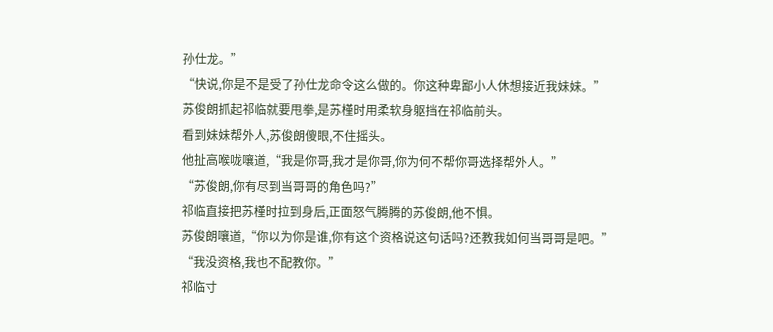孙仕龙。”
“快说,你是不是受了孙仕龙命令这么做的。你这种卑鄙小人休想接近我妹妹。”
苏俊朗抓起祁临就要甩拳,是苏槿时用柔软身躯挡在祁临前头。
看到妹妹帮外人,苏俊朗傻眼,不住摇头。
他扯高喉咙嚷道,“我是你哥,我才是你哥,你为何不帮你哥选择帮外人。”
“苏俊朗,你有尽到当哥哥的角色吗?”
祁临直接把苏槿时拉到身后,正面怒气腾腾的苏俊朗,他不惧。
苏俊朗嚷道,“你以为你是谁,你有这个资格说这句话吗?还教我如何当哥哥是吧。”
“我没资格,我也不配教你。”
祁临寸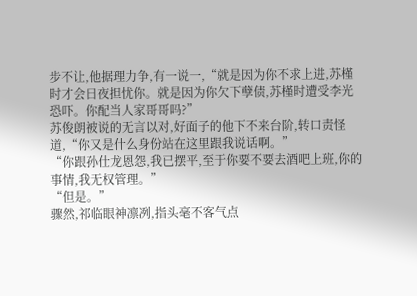步不让,他据理力争,有一说一,“就是因为你不求上进,苏槿时才会日夜担忧你。就是因为你欠下孽债,苏槿时遭受李光恐吓。你配当人家哥哥吗?”
苏俊朗被说的无言以对,好面子的他下不来台阶,转口责怪道,“你又是什么身份站在这里跟我说话啊。”
“你跟孙仕龙恩怨,我已摆平,至于你要不要去酒吧上班,你的事情,我无权管理。”
“但是。”
骤然,祁临眼神凛冽,指头毫不客气点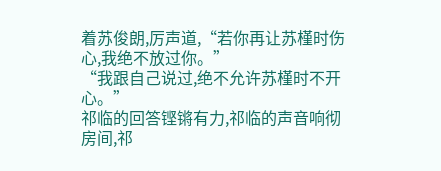着苏俊朗,厉声道,“若你再让苏槿时伤心,我绝不放过你。”
“我跟自己说过,绝不允许苏槿时不开心。”
祁临的回答铿锵有力,祁临的声音响彻房间,祁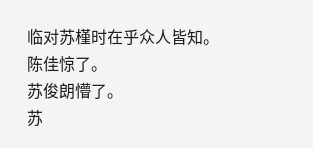临对苏槿时在乎众人皆知。
陈佳惊了。
苏俊朗懵了。
苏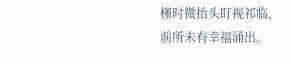槿时微抬头盯视祁临,前所未有幸福涌出。